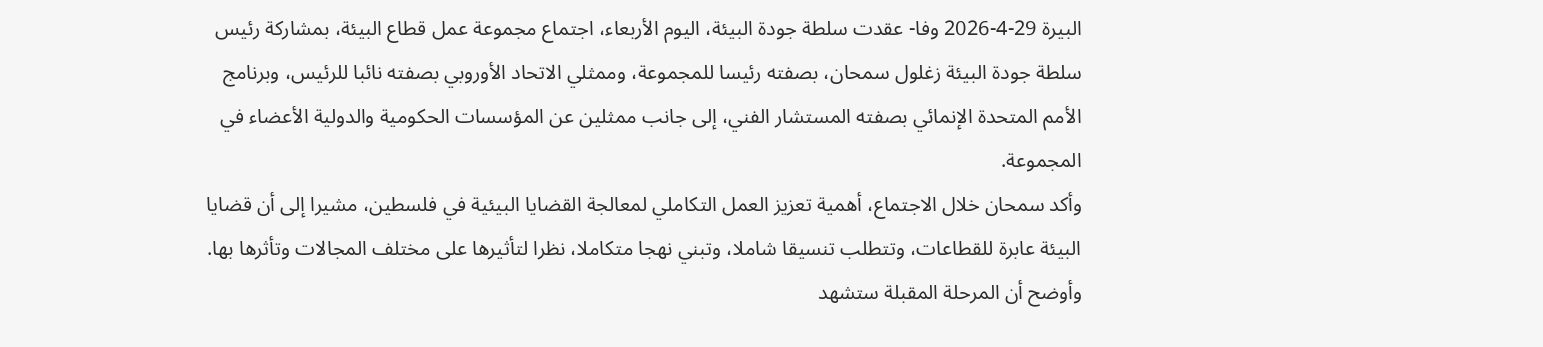البيرة 29-4-2026 وفا- عقدت سلطة جودة البيئة، اليوم الأربعاء، اجتماع مجموعة عمل قطاع البيئة، بمشاركة رئيس سلطة جودة البيئة زغلول سمحان، بصفته رئيسا للمجموعة، وممثلي الاتحاد الأوروبي بصفته نائبا للرئيس، وبرنامج الأمم المتحدة الإنمائي بصفته المستشار الفني، إلى جانب ممثلين عن المؤسسات الحكومية والدولية الأعضاء في المجموعة.
وأكد سمحان خلال الاجتماع، أهمية تعزيز العمل التكاملي لمعالجة القضايا البيئية في فلسطين، مشيرا إلى أن قضايا البيئة عابرة للقطاعات، وتتطلب تنسيقا شاملا، وتبني نهجا متكاملا، نظرا لتأثيرها على مختلف المجالات وتأثرها بها.
وأوضح أن المرحلة المقبلة ستشهد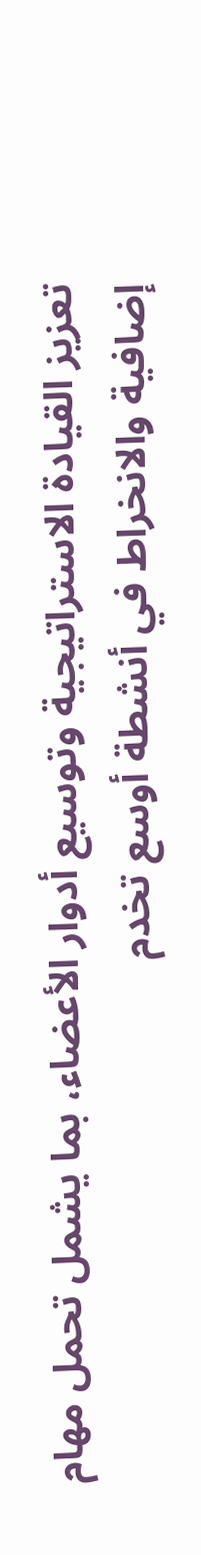تعزيز القيادة الاستراتيجية وتوسيع أدوار الأعضاء، بما يشمل تحمل مهام إضافية والانخراط في أنشطة أوسع تخدم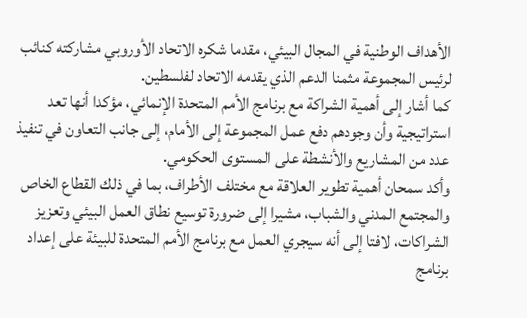الأهداف الوطنية في المجال البيئي، مقدما شكره الاتحاد الأوروبي مشاركته كنائب لرئيس المجموعة مثمنا الدعم الذي يقدمه الاتحاد لفلسطين.
كما أشار إلى أهمية الشراكة مع برنامج الأمم المتحدة الإنمائي، مؤكدا أنها تعد استراتيجية وأن وجودهم دفع عمل المجموعة إلى الأمام، إلى جانب التعاون في تنفيذ عدد من المشاريع والأنشطة على المستوى الحكومي.
وأكد سمحان أهمية تطوير العلاقة مع مختلف الأطراف، بما في ذلك القطاع الخاص والمجتمع المدني والشباب، مشيرا إلى ضرورة توسيع نطاق العمل البيئي وتعزيز الشراكات، لافتا إلى أنه سيجري العمل مع برنامج الأمم المتحدة للبيئة على إعداد برنامج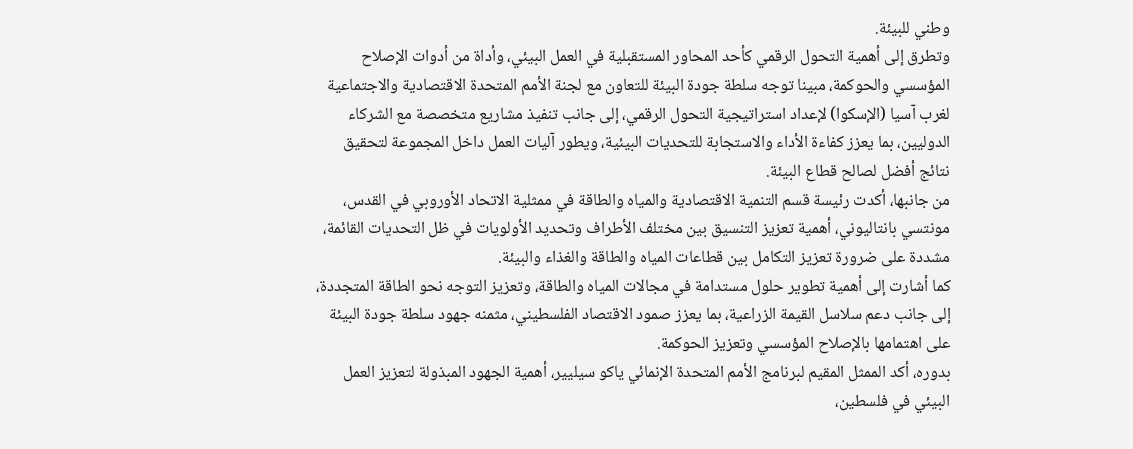وطني للبيئة.
وتطرق إلى أهمية التحول الرقمي كأحد المحاور المستقبلية في العمل البيئي، وأداة من أدوات الإصلاح المؤسسي والحوكمة، مبينا توجه سلطة جودة البيئة للتعاون مع لجنة الأمم المتحدة الاقتصادية والاجتماعية لغرب آسيا (الإسكوا) لإعداد استراتيجية التحول الرقمي، إلى جانب تنفيذ مشاريع متخصصة مع الشركاء الدوليين، بما يعزز كفاءة الأداء والاستجابة للتحديات البيئية، ويطور آليات العمل داخل المجموعة لتحقيق نتائج أفضل لصالح قطاع البيئة.
من جانبها، أكدت رئيسة قسم التنمية الاقتصادية والمياه والطاقة في ممثلية الاتحاد الأوروبي في القدس، مونتسي بانتاليوني، أهمية تعزيز التنسيق بين مختلف الأطراف وتحديد الأولويات في ظل التحديات القائمة، مشددة على ضرورة تعزيز التكامل بين قطاعات المياه والطاقة والغذاء والبيئة.
كما أشارت إلى أهمية تطوير حلول مستدامة في مجالات المياه والطاقة، وتعزيز التوجه نحو الطاقة المتجددة، إلى جانب دعم سلاسل القيمة الزراعية، بما يعزز صمود الاقتصاد الفلسطيني، مثمنه جهود سلطة جودة البيئة على اهتمامها بالإصلاح المؤسسي وتعزيز الحوكمة.
بدوره، أكد الممثل المقيم لبرنامج الأمم المتحدة الإنمائي ياكو سيليير، أهمية الجهود المبذولة لتعزيز العمل البيئي في فلسطين،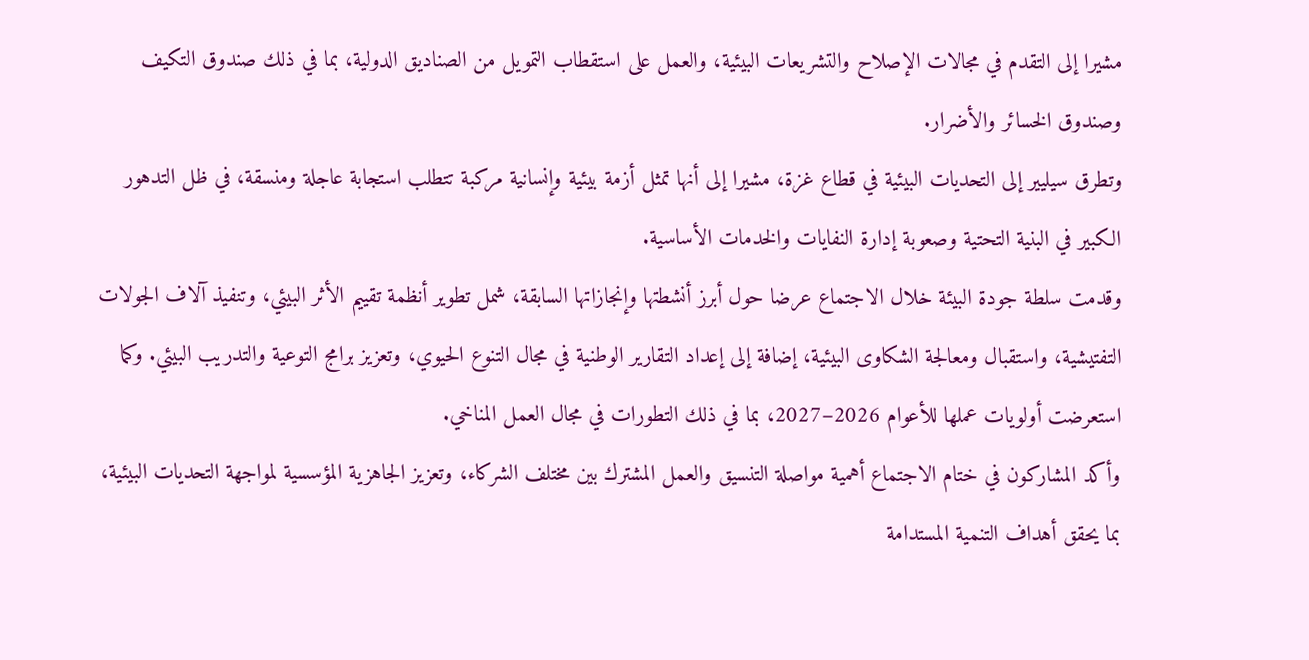مشيرا إلى التقدم في مجالات الإصلاح والتشريعات البيئية، والعمل على استقطاب التمويل من الصناديق الدولية، بما في ذلك صندوق التكيف وصندوق الخسائر والأضرار.
وتطرق سيليير إلى التحديات البيئية في قطاع غزة، مشيرا إلى أنها تمثل أزمة بيئية وإنسانية مركبة تتطلب استجابة عاجلة ومنسقة، في ظل التدهور الكبير في البنية التحتية وصعوبة إدارة النفايات والخدمات الأساسية.
وقدمت سلطة جودة البيئة خلال الاجتماع عرضا حول أبرز أنشطتها وإنجازاتها السابقة، شمل تطوير أنظمة تقييم الأثر البيئي، وتنفيذ آلاف الجولات التفتيشية، واستقبال ومعالجة الشكاوى البيئية، إضافة إلى إعداد التقارير الوطنية في مجال التنوع الحيوي، وتعزيز برامج التوعية والتدريب البيئي. وكما استعرضت أولويات عملها للأعوام 2026–2027، بما في ذلك التطورات في مجال العمل المناخي.
وأكد المشاركون في ختام الاجتماع أهمية مواصلة التنسيق والعمل المشترك بين مختلف الشركاء، وتعزيز الجاهزية المؤسسية لمواجهة التحديات البيئية، بما يحقق أهداف التنمية المستدامة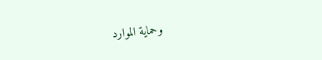وحماية الموارد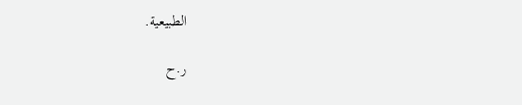الطبيعية.

ر.ح